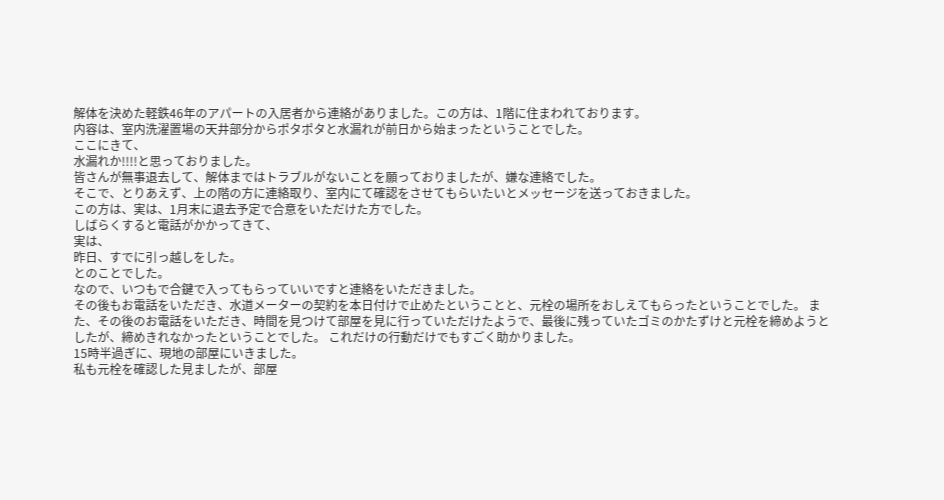解体を決めた軽鉄46年のアパートの入居者から連絡がありました。この方は、1階に住まわれております。
内容は、室内洗濯置場の天井部分からポタポタと水漏れが前日から始まったということでした。
ここにきて、
水漏れか!!!!と思っておりました。
皆さんが無事退去して、解体まではトラブルがないことを願っておりましたが、嫌な連絡でした。
そこで、とりあえず、上の階の方に連絡取り、室内にて確認をさせてもらいたいとメッセージを送っておきました。
この方は、実は、1月末に退去予定で合意をいただけた方でした。
しばらくすると電話がかかってきて、
実は、
昨日、すでに引っ越しをした。
とのことでした。
なので、いつもで合鍵で入ってもらっていいですと連絡をいただきました。
その後もお電話をいただき、水道メーターの契約を本日付けで止めたということと、元栓の場所をおしえてもらったということでした。 また、その後のお電話をいただき、時間を見つけて部屋を見に行っていただけたようで、最後に残っていたゴミのかたずけと元栓を締めようとしたが、締めきれなかったということでした。 これだけの行動だけでもすごく助かりました。
15時半過ぎに、現地の部屋にいきました。
私も元栓を確認した見ましたが、部屋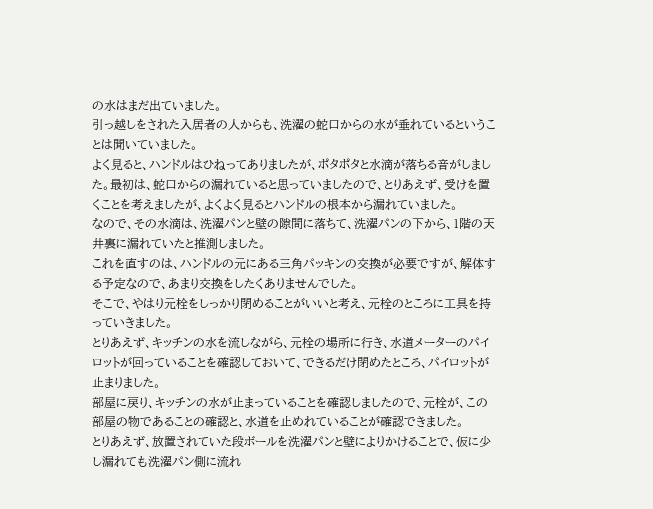の水はまだ出ていました。
引っ越しをされた入居者の人からも、洗濯の蛇口からの水が垂れているということは聞いていました。
よく見ると、ハンドルはひねってありましたが、ポタポタと水滴が落ちる音がしました。最初は、蛇口からの漏れていると思っていましたので、とりあえず、受けを置くことを考えましたが、よくよく見るとハンドルの根本から漏れていました。
なので、その水滴は、洗濯パンと壁の隙間に落ちて、洗濯パンの下から、1階の天井裏に漏れていたと推測しました。
これを直すのは、ハンドルの元にある三角パッキンの交換が必要ですが、解体する予定なので、あまり交換をしたくありませんでした。
そこで、やはり元栓をしっかり閉めることがいいと考え、元栓のところに工具を持っていきました。
とりあえず、キッチンの水を流しながら、元栓の場所に行き、水道メーターのパイロットが回っていることを確認しておいて、できるだけ閉めたところ、パイロットが止まりました。
部屋に戻り、キッチンの水が止まっていることを確認しましたので、元栓が、この部屋の物であることの確認と、水道を止めれていることが確認できました。
とりあえず、放置されていた段ボールを洗濯パンと壁によりかけることで、仮に少し漏れても洗濯パン側に流れ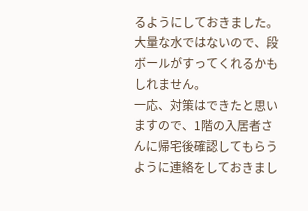るようにしておきました。大量な水ではないので、段ボールがすってくれるかもしれません。
一応、対策はできたと思いますので、1階の入居者さんに帰宅後確認してもらうように連絡をしておきまし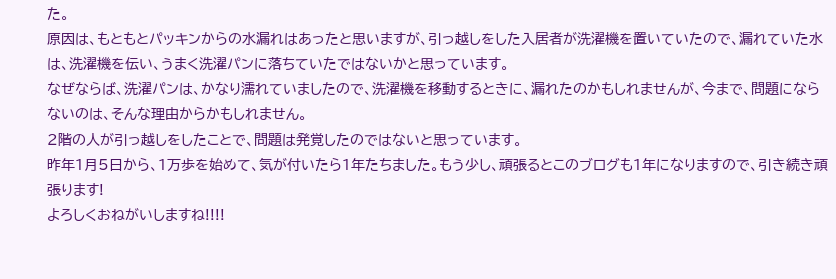た。
原因は、もともとパッキンからの水漏れはあったと思いますが、引っ越しをした入居者が洗濯機を置いていたので、漏れていた水は、洗濯機を伝い、うまく洗濯パンに落ちていたではないかと思っています。
なぜならば、洗濯パンは、かなり濡れていましたので、洗濯機を移動するときに、漏れたのかもしれませんが、今まで、問題にならないのは、そんな理由からかもしれません。
2階の人が引っ越しをしたことで、問題は発覚したのではないと思っています。
昨年1月5日から、1万歩を始めて、気が付いたら1年たちました。もう少し、頑張るとこのブログも1年になりますので、引き続き頑張ります!
よろしくおねがいしますね!!!!